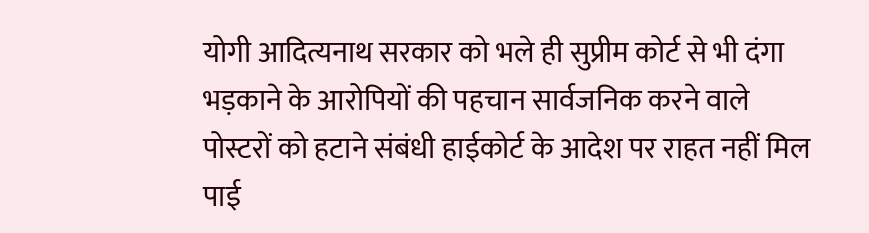योगी आदित्यनाथ सरकार को भले ही सुप्रीम कोर्ट से भी दंगा भड़काने के आरोपियों की पहचान सार्वजनिक करने वाले पोस्टरों को हटाने संबंधी हाईकोर्ट के आदेश पर राहत नहीं मिल पाई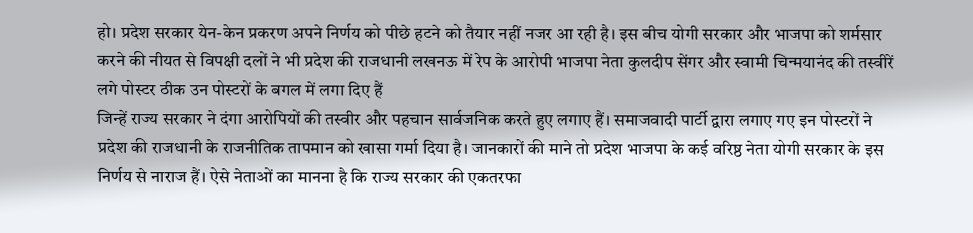हो। प्रदेश सरकार येन-केन प्रकरण अपने निर्णय को पीछे हटने को तैयार नहीं नजर आ रही है। इस बीच योगी सरकार और भाजपा को शर्मसार करने की नीयत से विपक्षी दलों ने भी प्रदेश की राजधानी लखनऊ में रेप के आरोपी भाजपा नेता कुलदीप सेंगर और स्वामी चिन्मयानंद की तस्वीरें लगे पोस्टर ठीक उन पोस्टरों के बगल में लगा दिए हैं
जिन्हें राज्य सरकार ने दंगा आरोपियों की तस्वीर और पहचान सार्वजनिक करते हुए लगाए हैं। समाजवादी पार्टी द्वारा लगाए गए इन पोस्टरों ने प्रदेश की राजधानी के राजनीतिक तापमान को खासा गर्मा दिया है। जानकारों की माने तो प्रदेश भाजपा के कई वरिष्ठ नेता योगी सरकार के इस निर्णय से नाराज हैं। ऐसे नेताओं का मानना है कि राज्य सरकार की एकतरफा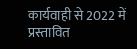कार्यवाही से 2022 में प्रस्तावित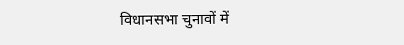विधानसभा चुनावों में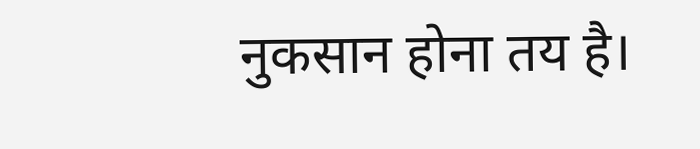नुकसान होना तय है।